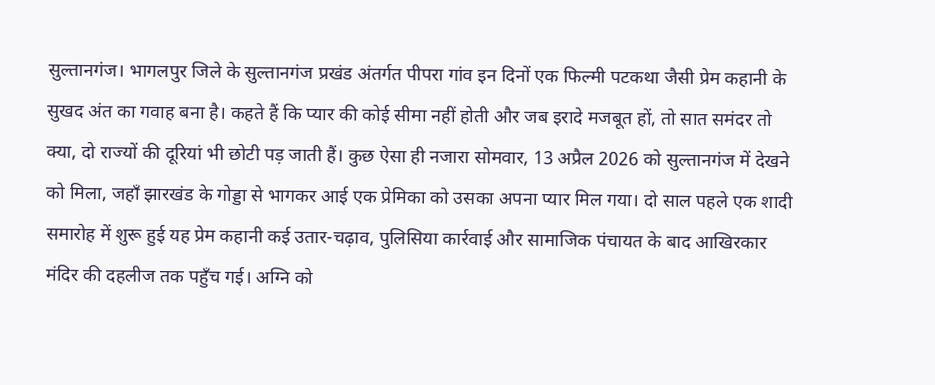सुल्तानगंज। भागलपुर जिले के सुल्तानगंज प्रखंड अंतर्गत पीपरा गांव इन दिनों एक फिल्मी पटकथा जैसी प्रेम कहानी के सुखद अंत का गवाह बना है। कहते हैं कि प्यार की कोई सीमा नहीं होती और जब इरादे मजबूत हों, तो सात समंदर तो क्या, दो राज्यों की दूरियां भी छोटी पड़ जाती हैं। कुछ ऐसा ही नजारा सोमवार, 13 अप्रैल 2026 को सुल्तानगंज में देखने को मिला, जहाँ झारखंड के गोड्डा से भागकर आई एक प्रेमिका को उसका अपना प्यार मिल गया। दो साल पहले एक शादी समारोह में शुरू हुई यह प्रेम कहानी कई उतार-चढ़ाव, पुलिसिया कार्रवाई और सामाजिक पंचायत के बाद आखिरकार मंदिर की दहलीज तक पहुँच गई। अग्नि को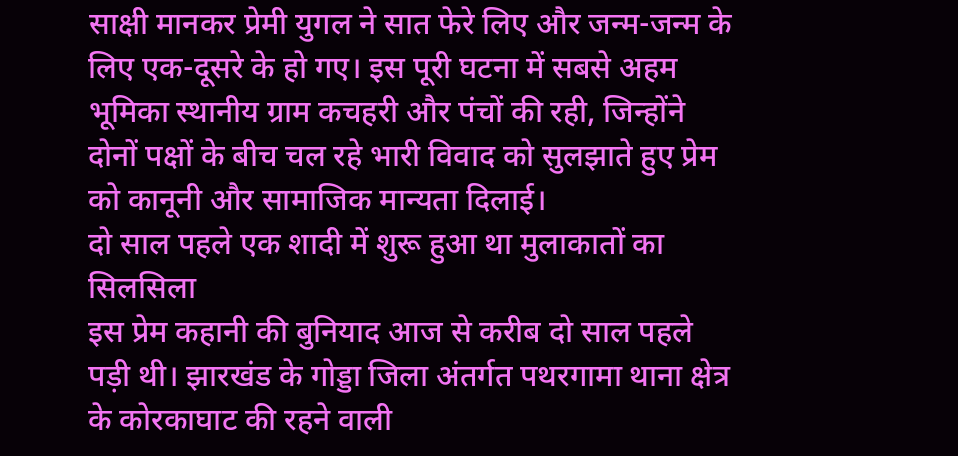साक्षी मानकर प्रेमी युगल ने सात फेरे लिए और जन्म-जन्म के लिए एक-दूसरे के हो गए। इस पूरी घटना में सबसे अहम भूमिका स्थानीय ग्राम कचहरी और पंचों की रही, जिन्होंने दोनों पक्षों के बीच चल रहे भारी विवाद को सुलझाते हुए प्रेम को कानूनी और सामाजिक मान्यता दिलाई।
दो साल पहले एक शादी में शुरू हुआ था मुलाकातों का सिलसिला
इस प्रेम कहानी की बुनियाद आज से करीब दो साल पहले पड़ी थी। झारखंड के गोड्डा जिला अंतर्गत पथरगामा थाना क्षेत्र के कोरकाघाट की रहने वाली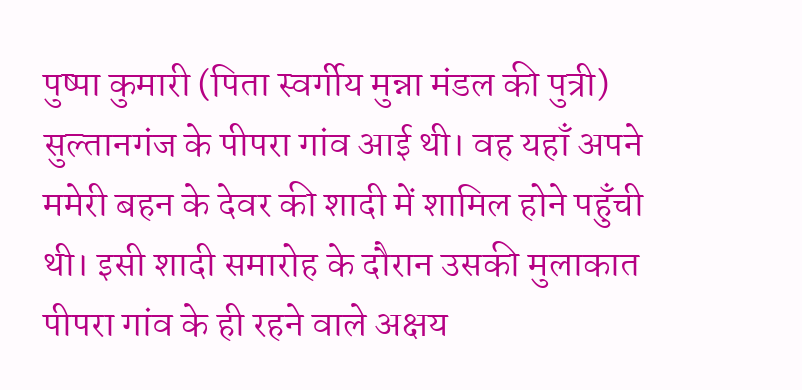पुष्पा कुमारी (पिता स्वर्गीय मुन्ना मंडल की पुत्री) सुल्तानगंज के पीपरा गांव आई थी। वह यहाँ अपने ममेरी बहन के देवर की शादी में शामिल होने पहुँची थी। इसी शादी समारोह के दौरान उसकी मुलाकात पीपरा गांव के ही रहने वाले अक्षय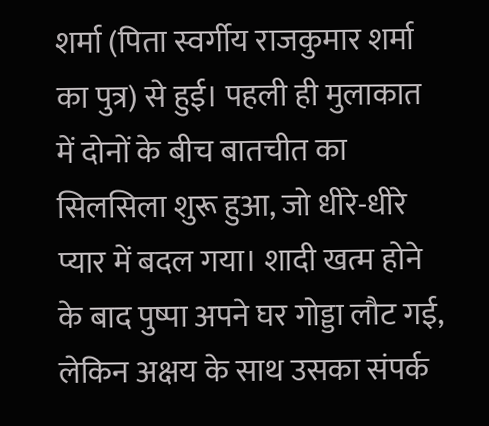शर्मा (पिता स्वर्गीय राजकुमार शर्मा का पुत्र) से हुई। पहली ही मुलाकात में दोनों के बीच बातचीत का सिलसिला शुरू हुआ, जो धीरे-धीरे प्यार में बदल गया। शादी खत्म होने के बाद पुष्पा अपने घर गोड्डा लौट गई, लेकिन अक्षय के साथ उसका संपर्क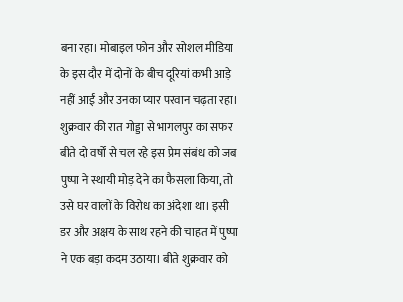बना रहा। मोबाइल फोन और सोशल मीडिया के इस दौर में दोनों के बीच दूरियां कभी आड़े नहीं आईं और उनका प्यार परवान चढ़ता रहा।
शुक्रवार की रात गोड्डा से भागलपुर का सफर
बीते दो वर्षों से चल रहे इस प्रेम संबंध को जब पुष्पा ने स्थायी मोड़ देने का फैसला किया, तो उसे घर वालों के विरोध का अंदेशा था। इसी डर और अक्षय के साथ रहने की चाहत में पुष्पा ने एक बड़ा कदम उठाया। बीते शुक्रवार को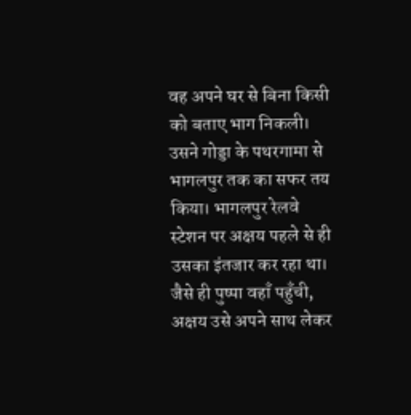वह अपने घर से बिना किसी को बताए भाग निकली। उसने गोड्डा के पथरगामा से भागलपुर तक का सफर तय किया। भागलपुर रेलवे स्टेशन पर अक्षय पहले से ही उसका इंतजार कर रहा था। जैसे ही पुष्पा वहाँ पहुँची, अक्षय उसे अपने साथ लेकर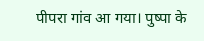पीपरा गांव आ गया। पुष्पा के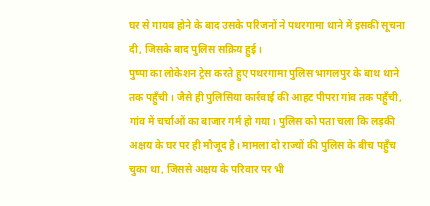घर से गायब होने के बाद उसके परिजनों ने पथरगामा थाने में इसकी सूचना दी, जिसके बाद पुलिस सक्रिय हुई।
पुष्पा का लोकेशन ट्रेस करते हुए पथरगामा पुलिस भागलपुर के बाथ थाने तक पहुँची। जैसे ही पुलिसिया कार्रवाई की आहट पीपरा गांव तक पहुँची, गांव में चर्चाओं का बाजार गर्म हो गया। पुलिस को पता चला कि लड़की अक्षय के घर पर ही मौजूद है। मामला दो राज्यों की पुलिस के बीच पहुँच चुका था, जिससे अक्षय के परिवार पर भी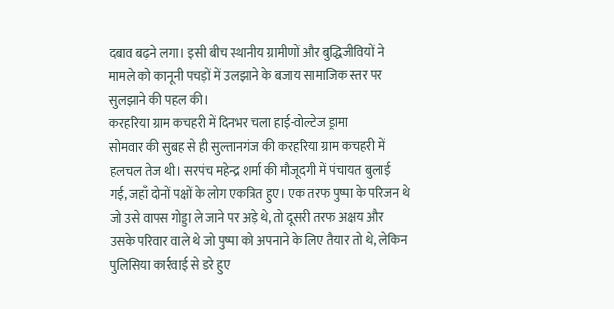दबाव बढ़ने लगा। इसी बीच स्थानीय ग्रामीणों और बुद्धिजीवियों ने मामले को कानूनी पचड़ों में उलझाने के बजाय सामाजिक स्तर पर सुलझाने की पहल की।
करहरिया ग्राम कचहरी में दिनभर चला हाई-वोल्टेज ड्रामा
सोमवार की सुबह से ही सुल्तानगंज की करहरिया ग्राम कचहरी में हलचल तेज थी। सरपंच महेन्द्र शर्मा की मौजूदगी में पंचायत बुलाई गई, जहाँ दोनों पक्षों के लोग एकत्रित हुए। एक तरफ पुष्पा के परिजन थे जो उसे वापस गोड्डा ले जाने पर अड़े थे, तो दूसरी तरफ अक्षय और उसके परिवार वाले थे जो पुष्पा को अपनाने के लिए तैयार तो थे, लेकिन पुलिसिया कार्रवाई से डरे हुए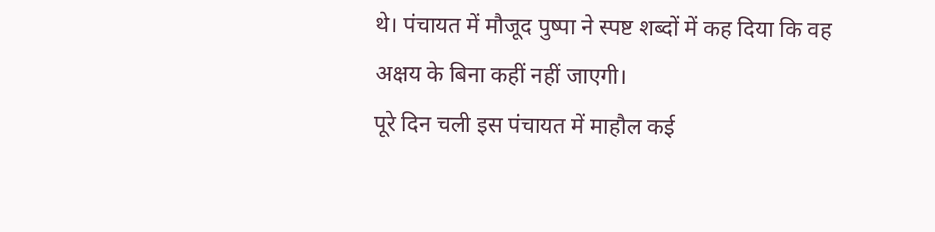थे। पंचायत में मौजूद पुष्पा ने स्पष्ट शब्दों में कह दिया कि वह अक्षय के बिना कहीं नहीं जाएगी।
पूरे दिन चली इस पंचायत में माहौल कई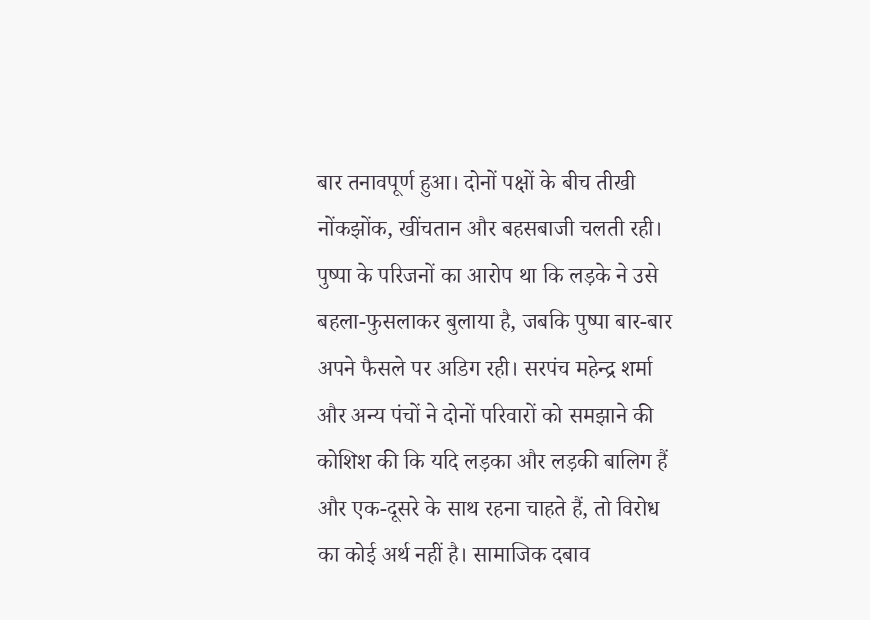बार तनावपूर्ण हुआ। दोनों पक्षों के बीच तीखी नोंकझोंक, खींचतान और बहसबाजी चलती रही। पुष्पा के परिजनों का आरोप था कि लड़के ने उसे बहला-फुसलाकर बुलाया है, जबकि पुष्पा बार-बार अपने फैसले पर अडिग रही। सरपंच महेन्द्र शर्मा और अन्य पंचों ने दोनों परिवारों को समझाने की कोशिश की कि यदि लड़का और लड़की बालिग हैं और एक-दूसरे के साथ रहना चाहते हैं, तो विरोध का कोई अर्थ नहीं है। सामाजिक दबाव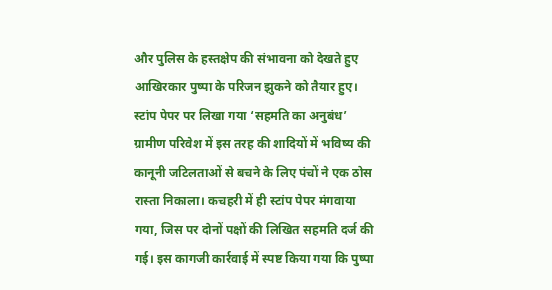और पुलिस के हस्तक्षेप की संभावना को देखते हुए आखिरकार पुष्पा के परिजन झुकने को तैयार हुए।
स्टांप पेपर पर लिखा गया ‘सहमति का अनुबंध’
ग्रामीण परिवेश में इस तरह की शादियों में भविष्य की कानूनी जटिलताओं से बचने के लिए पंचों ने एक ठोस रास्ता निकाला। कचहरी में ही स्टांप पेपर मंगवाया गया, जिस पर दोनों पक्षों की लिखित सहमति दर्ज की गई। इस कागजी कार्रवाई में स्पष्ट किया गया कि पुष्पा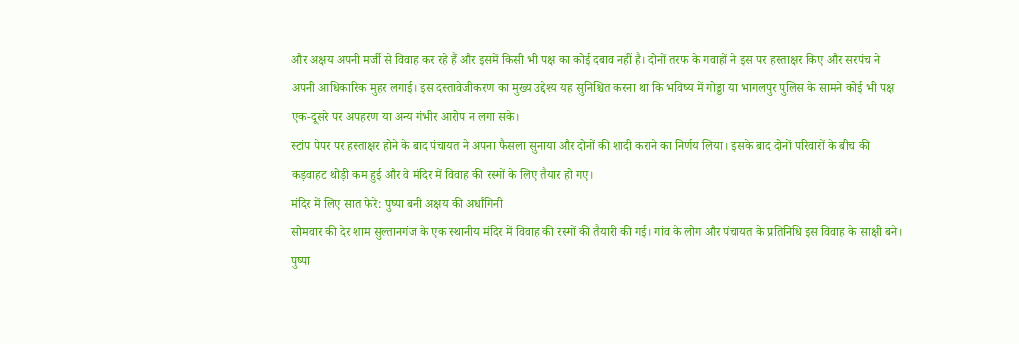और अक्षय अपनी मर्जी से विवाह कर रहे हैं और इसमें किसी भी पक्ष का कोई दबाव नहीं है। दोनों तरफ के गवाहों ने इस पर हस्ताक्षर किए और सरपंच ने अपनी आधिकारिक मुहर लगाई। इस दस्तावेजीकरण का मुख्य उद्देश्य यह सुनिश्चित करना था कि भविष्य में गोड्डा या भागलपुर पुलिस के सामने कोई भी पक्ष एक-दूसरे पर अपहरण या अन्य गंभीर आरोप न लगा सके।
स्टांप पेपर पर हस्ताक्षर होने के बाद पंचायत ने अपना फैसला सुनाया और दोनों की शादी कराने का निर्णय लिया। इसके बाद दोनों परिवारों के बीच की कड़वाहट थोड़ी कम हुई और वे मंदिर में विवाह की रस्मों के लिए तैयार हो गए।
मंदिर में लिए सात फेरे: पुष्पा बनी अक्षय की अर्धांगिनी
सोमवार की देर शाम सुल्तानगंज के एक स्थानीय मंदिर में विवाह की रस्मों की तैयारी की गई। गांव के लोग और पंचायत के प्रतिनिधि इस विवाह के साक्षी बने। पुष्पा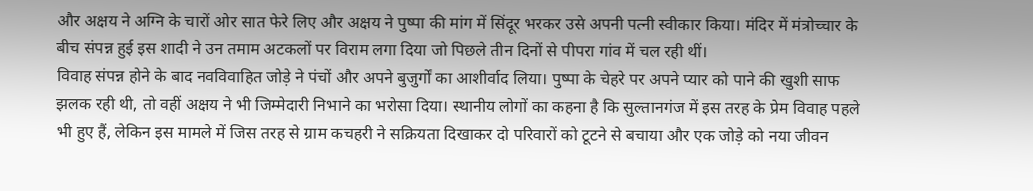और अक्षय ने अग्नि के चारों ओर सात फेरे लिए और अक्षय ने पुष्पा की मांग में सिंदूर भरकर उसे अपनी पत्नी स्वीकार किया। मंदिर में मंत्रोच्चार के बीच संपन्न हुई इस शादी ने उन तमाम अटकलों पर विराम लगा दिया जो पिछले तीन दिनों से पीपरा गांव में चल रही थीं।
विवाह संपन्न होने के बाद नवविवाहित जोड़े ने पंचों और अपने बुजुर्गों का आशीर्वाद लिया। पुष्पा के चेहरे पर अपने प्यार को पाने की खुशी साफ झलक रही थी, तो वहीं अक्षय ने भी जिम्मेदारी निभाने का भरोसा दिया। स्थानीय लोगों का कहना है कि सुल्तानगंज में इस तरह के प्रेम विवाह पहले भी हुए हैं, लेकिन इस मामले में जिस तरह से ग्राम कचहरी ने सक्रियता दिखाकर दो परिवारों को टूटने से बचाया और एक जोड़े को नया जीवन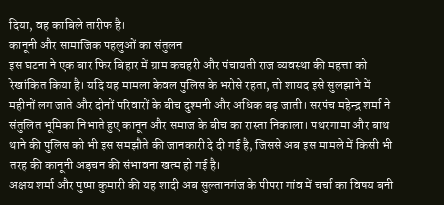दिया, वह काबिले तारीफ है।
कानूनी और सामाजिक पहलुओं का संतुलन
इस घटना ने एक बार फिर बिहार में ग्राम कचहरी और पंचायती राज व्यवस्था की महत्ता को रेखांकित किया है। यदि यह मामला केवल पुलिस के भरोसे रहता, तो शायद इसे सुलझाने में महीनों लग जाते और दोनों परिवारों के बीच दुश्मनी और अधिक बढ़ जाती। सरपंच महेन्द्र शर्मा ने संतुलित भूमिका निभाते हुए कानून और समाज के बीच का रास्ता निकाला। पथरगामा और बाथ थाने की पुलिस को भी इस समझौते की जानकारी दे दी गई है, जिससे अब इस मामले में किसी भी तरह की कानूनी अड़चन की संभावना खत्म हो गई है।
अक्षय शर्मा और पुष्पा कुमारी की यह शादी अब सुल्तानगंज के पीपरा गांव में चर्चा का विषय बनी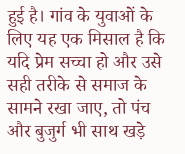हुई है। गांव के युवाओं के लिए यह एक मिसाल है कि यदि प्रेम सच्चा हो और उसे सही तरीके से समाज के सामने रखा जाए, तो पंच और बुजुर्ग भी साथ खड़े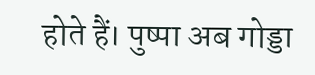होते हैं। पुष्पा अब गोड्डा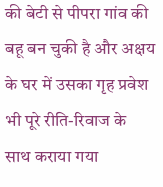की बेटी से पीपरा गांव की बहू बन चुकी है और अक्षय के घर में उसका गृह प्रवेश भी पूरे रीति-रिवाज के साथ कराया गया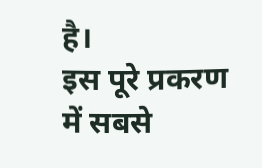है।
इस पूरे प्रकरण में सबसे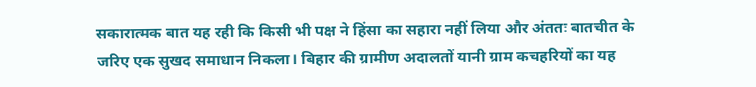सकारात्मक बात यह रही कि किसी भी पक्ष ने हिंसा का सहारा नहीं लिया और अंततः बातचीत के जरिए एक सुखद समाधान निकला। बिहार की ग्रामीण अदालतों यानी ग्राम कचहरियों का यह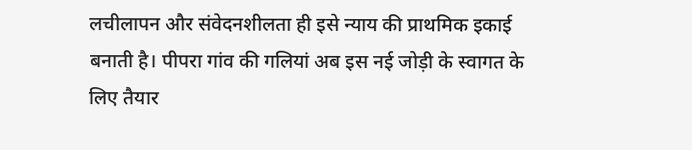लचीलापन और संवेदनशीलता ही इसे न्याय की प्राथमिक इकाई बनाती है। पीपरा गांव की गलियां अब इस नई जोड़ी के स्वागत के लिए तैयार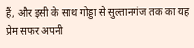हैं, और इसी के साथ गोड्डा से सुल्तानगंज तक का यह प्रेम सफर अपनी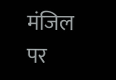मंजिल पर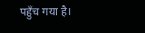पहुँच गया है।